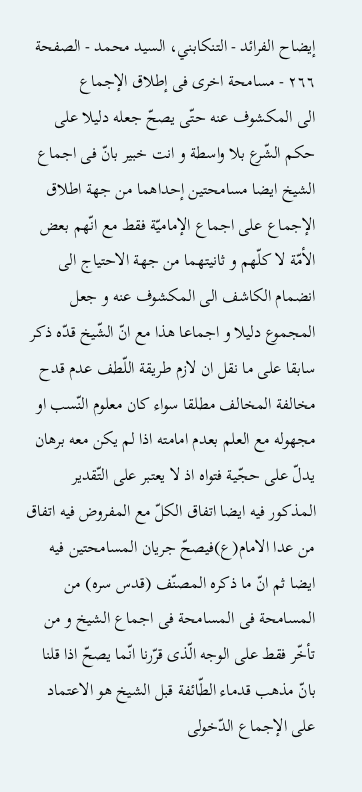إيضاح الفرائد - التنكابني، السيد محمد - الصفحة ٢٦٦ - مسامحة اخرى فى إطلاق الإجماع
الى المكشوف عنه حتّى يصحّ جعله دليلا على حكم الشّرع بلا واسطة و انت خبير بانّ فى اجماع الشيخ ايضا مسامحتين إحداهما من جهة اطلاق الإجماع على اجماع الإماميّة فقط مع انّهم بعض الأمّة لا كلّهم و ثانيتهما من جهة الاحتياج الى انضمام الكاشف الى المكشوف عنه و جعل المجموع دليلا و اجماعا هذا مع انّ الشّيخ قدّه ذكر سابقا على ما نقل ان لازم طريقة اللّطف عدم قدح مخالفة المخالف مطلقا سواء كان معلوم النّسب او مجهوله مع العلم بعدم امامته اذا لم يكن معه برهان يدلّ على حجّية فتواه اذ لا يعتبر على التّقدير المذكور فيه ايضا اتفاق الكلّ مع المفروض فيه اتفاق من عدا الامام(ع)فيصحّ جريان المسامحتين فيه ايضا ثم انّ ما ذكره المصنّف (قدس سره) من المسامحة فى المسامحة فى اجماع الشيخ و من تأخّر فقط على الوجه الّذى قرّرنا انّما يصحّ اذا قلنا بانّ مذهب قدماء الطّائفة قبل الشيخ هو الاعتماد على الإجماع الدّخولى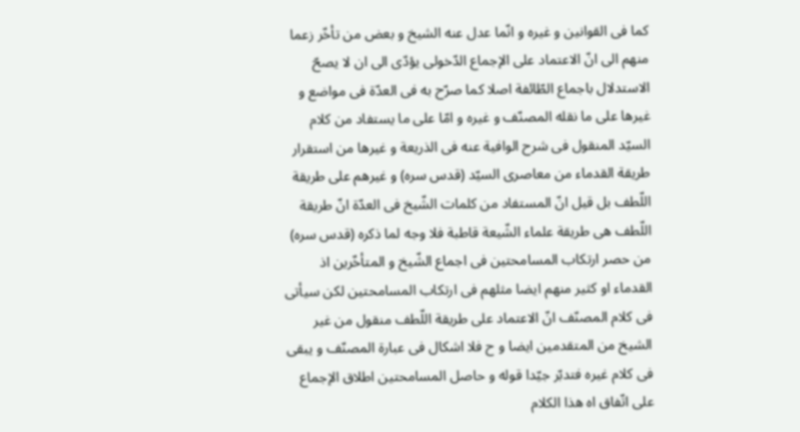كما فى القوانين و غيره و انّما عدل عنه الشيخ و بعض من تأخّر زعما منهم الى انّ الاعتماد على الإجماع الدّخولى يؤدّى الى ان لا يصحّ الاستدلال باجماع الطّائفة اصلا كما صرّح به فى العدّة فى مواضع و غيرها على ما نقله المصنّف و غيره و امّا على ما يستفاد من كلام السيّد المنقول فى شرح الوافية عنه فى الذريعة و غيرها من استقرار طريقة القدماء من معاصرى السيّد (قدس سره) و غيرهم على طريقة اللّطف بل قيل انّ المستفاد من كلمات الشّيخ فى العدّة انّ طريقة اللّطف هى طريقة علماء الشّيعة قاطبة فلا وجه لما ذكره (قدس سره) من حصر ارتكاب المسامحتين فى اجماع الشّيخ و المتأخّرين اذ القدماء او كثير منهم ايضا مثلهم فى ارتكاب المسامحتين لكن سيأتى فى كلام المصنّف انّ الاعتماد على طريقة اللّطف منقول من غير الشيخ من المتقدمين ايضا و ح فلا اشكال فى عبارة المصنّف و يبقى فى كلام غيره فتدبّر جيّدا قوله و حاصل المسامحتين اطلاق الإجماع على اتّفاق اه هذا الكلام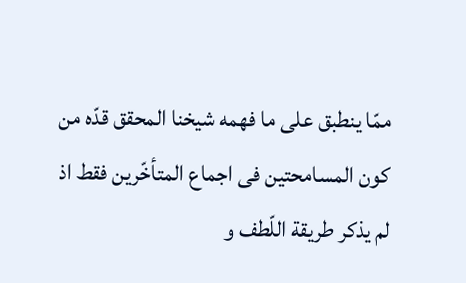ممّا ينطبق على ما فهمه شيخنا المحقق قدّه من كون المسامحتين فى اجماع المتأخّرين فقط اذ لم يذكر طريقة اللّطف و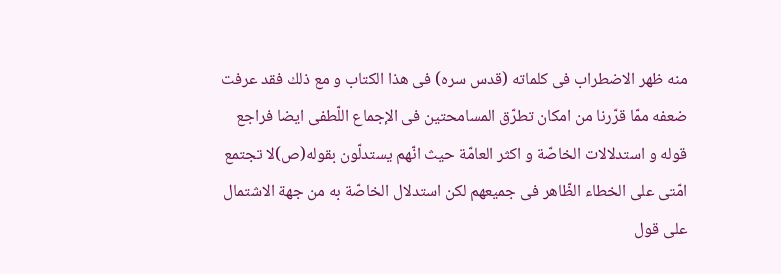منه ظهر الاضطراب فى كلماته (قدس سره) فى هذا الكتاب و مع ذلك فقد عرفت ضعفه ممّا قرّرنا من امكان تطرّق المسامحتين فى الإجماع اللّطفى ايضا فراجع قوله و استدلالات الخاصّة و اكثر العامّة حيث انّهم يستدلّون بقوله(ص)لا تجتمع امّتى على الخطاء الظّاهر فى جميعهم لكن استدلال الخاصّة به من جهة الاشتمال على قول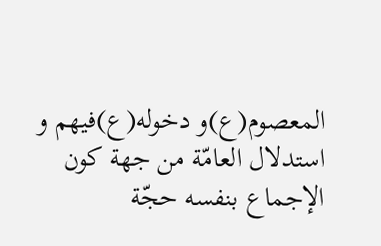المعصوم(ع)و دخوله(ع)فيهم و استدلال العامّة من جهة كون الإجماع بنفسه حجّة